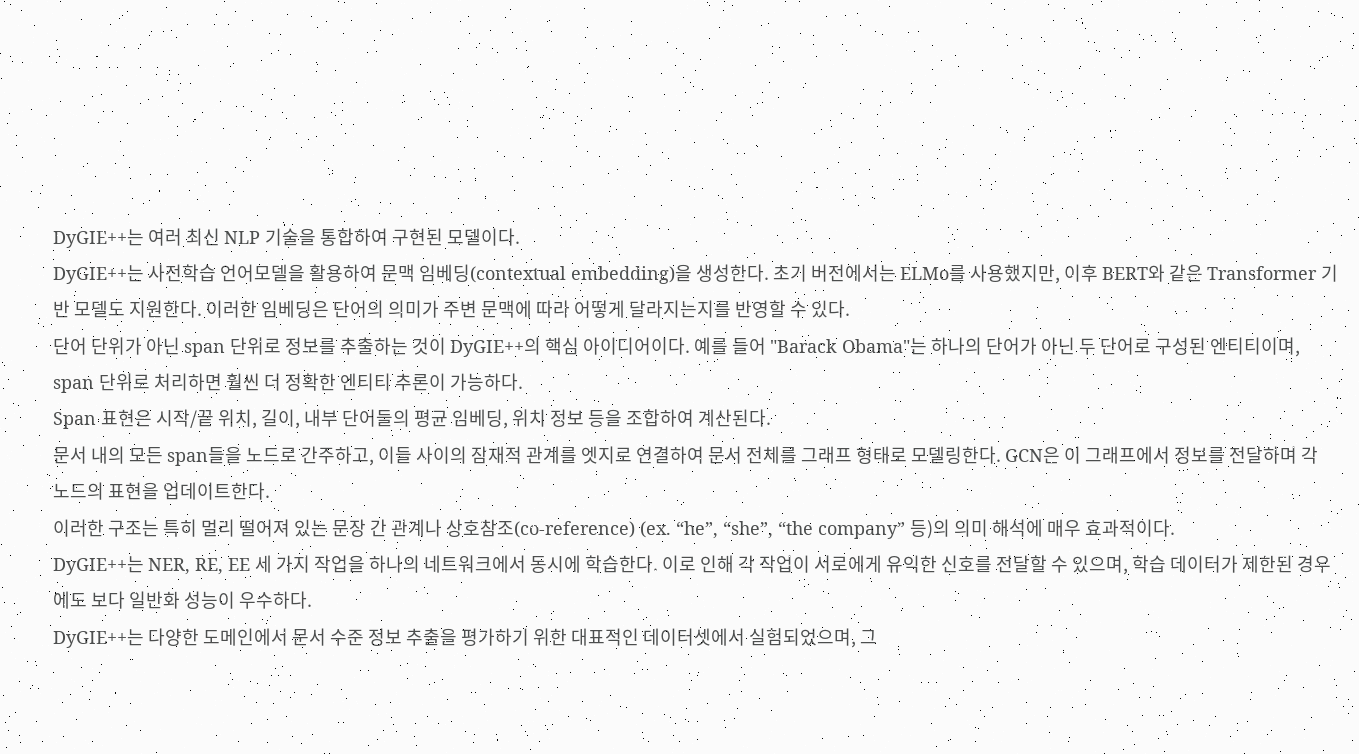DyGIE++는 여러 최신 NLP 기술을 통합하여 구현된 모델이다.
DyGIE++는 사전학습 언어모델을 활용하여 문맥 임베딩(contextual embedding)을 생성한다. 초기 버전에서는 ELMo를 사용했지만, 이후 BERT와 같은 Transformer 기반 모델도 지원한다. 이러한 임베딩은 단어의 의미가 주변 문맥에 따라 어떻게 달라지는지를 반영할 수 있다.
단어 단위가 아닌 span 단위로 정보를 추출하는 것이 DyGIE++의 핵심 아이디어이다. 예를 들어 "Barack Obama"는 하나의 단어가 아닌 두 단어로 구성된 엔티티이며, span 단위로 처리하면 훨씬 더 정확한 엔티티 추론이 가능하다.
Span 표현은 시작/끝 위치, 길이, 내부 단어들의 평균 임베딩, 위치 정보 등을 조합하여 계산된다.
문서 내의 모든 span들을 노드로 간주하고, 이들 사이의 잠재적 관계를 엣지로 연결하여 문서 전체를 그래프 형태로 모델링한다. GCN은 이 그래프에서 정보를 전달하며 각 노드의 표현을 업데이트한다.
이러한 구조는 특히 멀리 떨어져 있는 문장 간 관계나 상호참조(co-reference) (ex. “he”, “she”, “the company” 등)의 의미 해석에 매우 효과적이다.
DyGIE++는 NER, RE, EE 세 가지 작업을 하나의 네트워크에서 동시에 학습한다. 이로 인해 각 작업이 서로에게 유익한 신호를 전달할 수 있으며, 학습 데이터가 제한된 경우에도 보다 일반화 성능이 우수하다.
DyGIE++는 다양한 도메인에서 문서 수준 정보 추출을 평가하기 위한 대표적인 데이터셋에서 실험되었으며, 그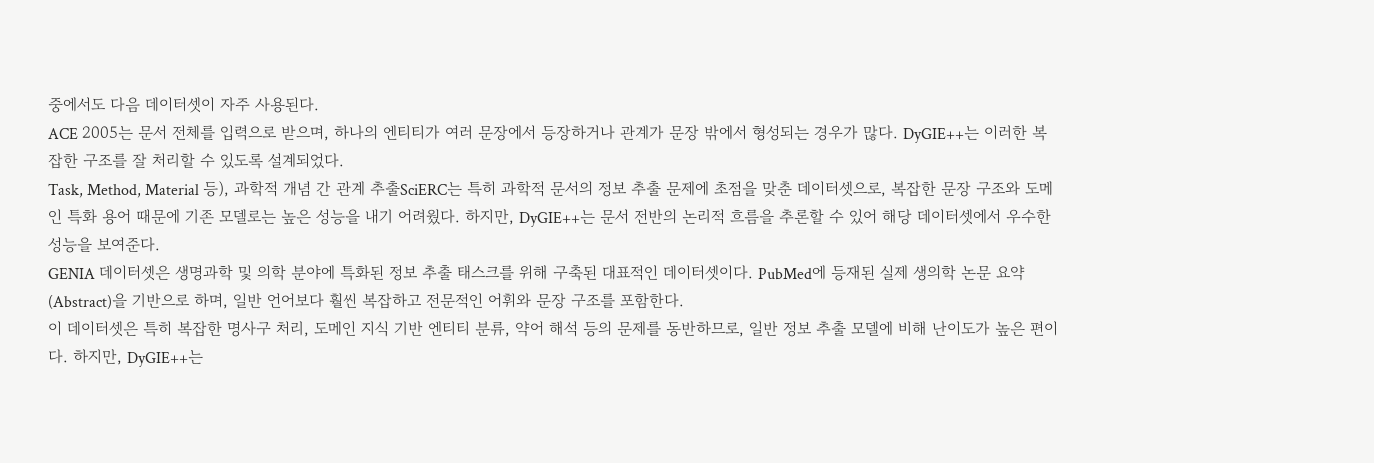중에서도 다음 데이터셋이 자주 사용된다.
ACE 2005는 문서 전체를 입력으로 받으며, 하나의 엔티티가 여러 문장에서 등장하거나 관계가 문장 밖에서 형성되는 경우가 많다. DyGIE++는 이러한 복잡한 구조를 잘 처리할 수 있도록 설계되었다.
Task, Method, Material 등), 과학적 개념 간 관계 추출SciERC는 특히 과학적 문서의 정보 추출 문제에 초점을 맞춘 데이터셋으로, 복잡한 문장 구조와 도메인 특화 용어 때문에 기존 모델로는 높은 성능을 내기 어려웠다. 하지만, DyGIE++는 문서 전반의 논리적 흐름을 추론할 수 있어 해당 데이터셋에서 우수한 성능을 보여준다.
GENIA 데이터셋은 생명과학 및 의학 분야에 특화된 정보 추출 태스크를 위해 구축된 대표적인 데이터셋이다. PubMed에 등재된 실제 생의학 논문 요약(Abstract)을 기반으로 하며, 일반 언어보다 훨씬 복잡하고 전문적인 어휘와 문장 구조를 포함한다.
이 데이터셋은 특히 복잡한 명사구 처리, 도메인 지식 기반 엔티티 분류, 약어 해석 등의 문제를 동반하므로, 일반 정보 추출 모델에 비해 난이도가 높은 편이다. 하지만, DyGIE++는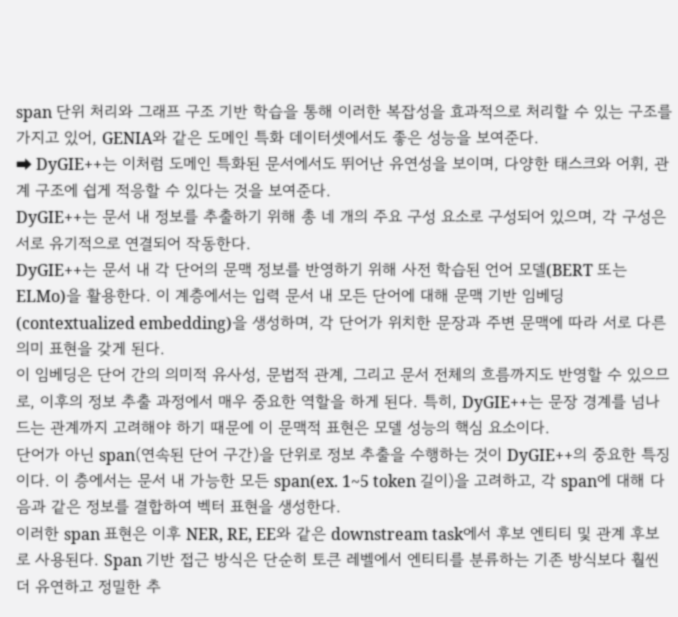span 단위 처리와 그래프 구조 기반 학습을 통해 이러한 복잡성을 효과적으로 처리할 수 있는 구조를 가지고 있어, GENIA와 같은 도메인 특화 데이터셋에서도 좋은 성능을 보여준다.
➡ DyGIE++는 이처럼 도메인 특화된 문서에서도 뛰어난 유연성을 보이며, 다양한 태스크와 어휘, 관계 구조에 쉽게 적응할 수 있다는 것을 보여준다.
DyGIE++는 문서 내 정보를 추출하기 위해 총 네 개의 주요 구성 요소로 구성되어 있으며, 각 구성은 서로 유기적으로 연결되어 작동한다.
DyGIE++는 문서 내 각 단어의 문맥 정보를 반영하기 위해 사전 학습된 언어 모델(BERT 또는 ELMo)을 활용한다. 이 계층에서는 입력 문서 내 모든 단어에 대해 문맥 기반 임베딩(contextualized embedding)을 생성하며, 각 단어가 위치한 문장과 주변 문맥에 따라 서로 다른 의미 표현을 갖게 된다.
이 임베딩은 단어 간의 의미적 유사성, 문법적 관계, 그리고 문서 전체의 흐름까지도 반영할 수 있으므로, 이후의 정보 추출 과정에서 매우 중요한 역할을 하게 된다. 특히, DyGIE++는 문장 경계를 넘나드는 관계까지 고려해야 하기 때문에 이 문맥적 표현은 모델 성능의 핵심 요소이다.
단어가 아닌 span(연속된 단어 구간)을 단위로 정보 추출을 수행하는 것이 DyGIE++의 중요한 특징이다. 이 층에서는 문서 내 가능한 모든 span(ex. 1~5 token 길이)을 고려하고, 각 span에 대해 다음과 같은 정보를 결합하여 벡터 표현을 생성한다.
이러한 span 표현은 이후 NER, RE, EE와 같은 downstream task에서 후보 엔티티 및 관계 후보로 사용된다. Span 기반 접근 방식은 단순히 토큰 레벨에서 엔티티를 분류하는 기존 방식보다 훨씬 더 유연하고 정밀한 추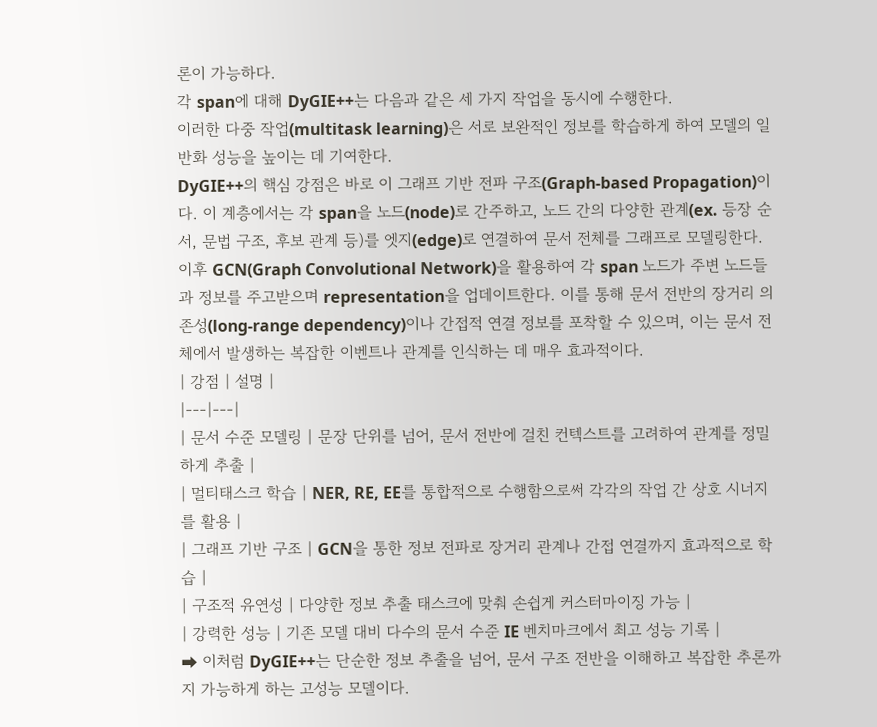론이 가능하다.
각 span에 대해 DyGIE++는 다음과 같은 세 가지 작업을 동시에 수행한다.
이러한 다중 작업(multitask learning)은 서로 보완적인 정보를 학습하게 하여 모델의 일반화 성능을 높이는 데 기여한다.
DyGIE++의 핵심 강점은 바로 이 그래프 기반 전파 구조(Graph-based Propagation)이다. 이 계층에서는 각 span을 노드(node)로 간주하고, 노드 간의 다양한 관계(ex. 등장 순서, 문법 구조, 후보 관계 등)를 엣지(edge)로 연결하여 문서 전체를 그래프로 모델링한다.
이후 GCN(Graph Convolutional Network)을 활용하여 각 span 노드가 주변 노드들과 정보를 주고받으며 representation을 업데이트한다. 이를 통해 문서 전반의 장거리 의존성(long-range dependency)이나 간접적 연결 정보를 포착할 수 있으며, 이는 문서 전체에서 발생하는 복잡한 이벤트나 관계를 인식하는 데 매우 효과적이다.
| 강점 | 설명 |
|---|---|
| 문서 수준 모델링 | 문장 단위를 넘어, 문서 전반에 걸친 컨텍스트를 고려하여 관계를 정밀하게 추출 |
| 멀티태스크 학습 | NER, RE, EE를 통합적으로 수행함으로써 각각의 작업 간 상호 시너지를 활용 |
| 그래프 기반 구조 | GCN을 통한 정보 전파로 장거리 관계나 간접 연결까지 효과적으로 학습 |
| 구조적 유연성 | 다양한 정보 추출 태스크에 맞춰 손쉽게 커스터마이징 가능 |
| 강력한 성능 | 기존 모델 대비 다수의 문서 수준 IE 벤치마크에서 최고 성능 기록 |
➡ 이처럼 DyGIE++는 단순한 정보 추출을 넘어, 문서 구조 전반을 이해하고 복잡한 추론까지 가능하게 하는 고성능 모델이다.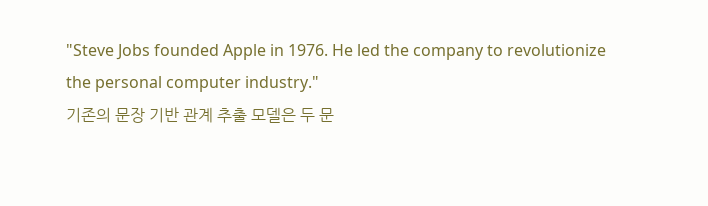"Steve Jobs founded Apple in 1976. He led the company to revolutionize the personal computer industry."
기존의 문장 기반 관계 추출 모델은 두 문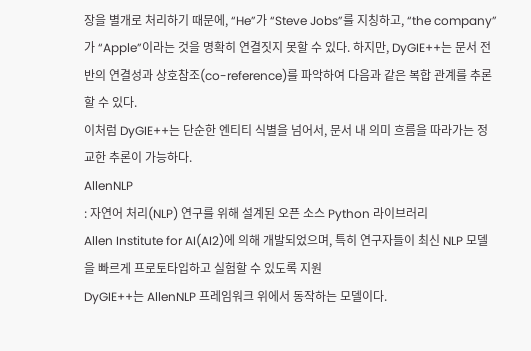장을 별개로 처리하기 때문에, “He”가 “Steve Jobs”를 지칭하고, “the company”가 “Apple”이라는 것을 명확히 연결짓지 못할 수 있다. 하지만, DyGIE++는 문서 전반의 연결성과 상호참조(co-reference)를 파악하여 다음과 같은 복합 관계를 추론할 수 있다.
이처럼 DyGIE++는 단순한 엔티티 식별을 넘어서, 문서 내 의미 흐름을 따라가는 정교한 추론이 가능하다.
AllenNLP
: 자연어 처리(NLP) 연구를 위해 설계된 오픈 소스 Python 라이브러리
Allen Institute for AI(AI2)에 의해 개발되었으며, 특히 연구자들이 최신 NLP 모델을 빠르게 프로토타입하고 실험할 수 있도록 지원
DyGIE++는 AllenNLP 프레임워크 위에서 동작하는 모델이다.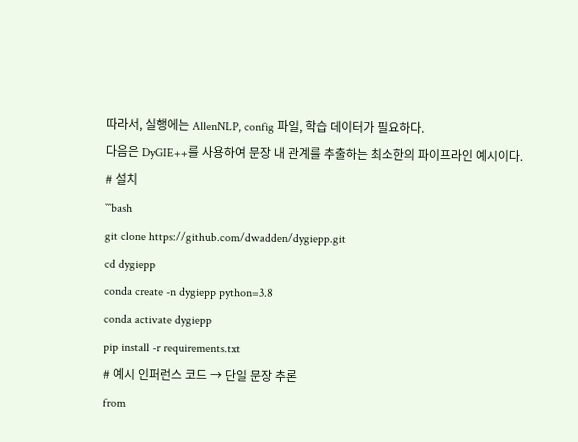따라서, 실행에는 AllenNLP, config 파일, 학습 데이터가 필요하다.
다음은 DyGIE++를 사용하여 문장 내 관계를 추출하는 최소한의 파이프라인 예시이다.
# 설치
```bash
git clone https://github.com/dwadden/dygiepp.git
cd dygiepp
conda create -n dygiepp python=3.8
conda activate dygiepp
pip install -r requirements.txt
# 예시 인퍼런스 코드 → 단일 문장 추론
from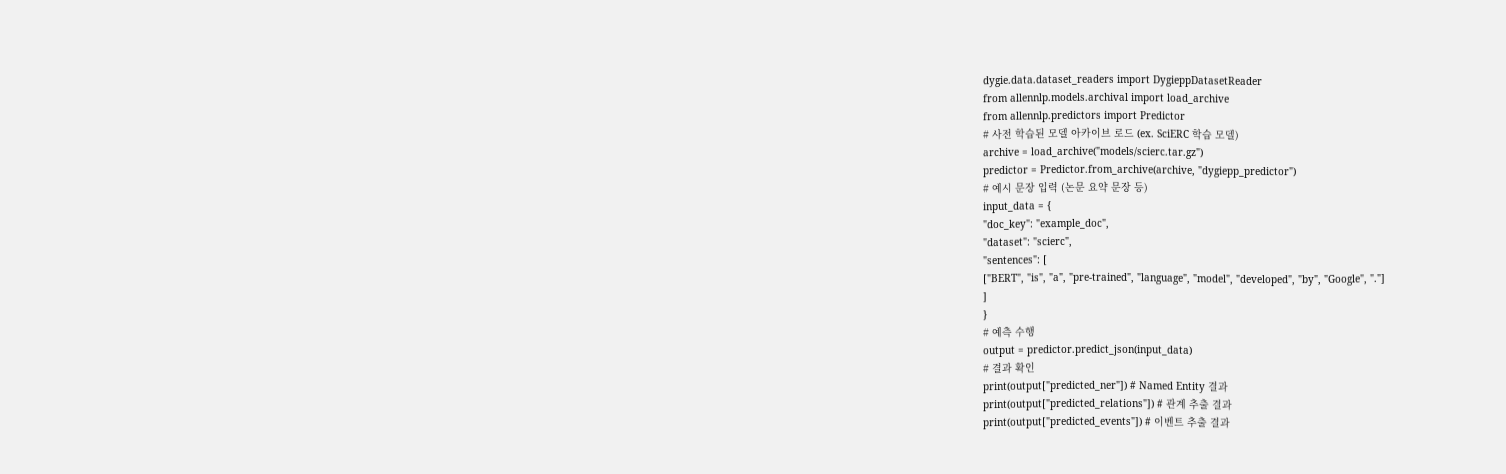dygie.data.dataset_readers import DygieppDatasetReader
from allennlp.models.archival import load_archive
from allennlp.predictors import Predictor
# 사전 학습된 모델 아카이브 로드 (ex. SciERC 학습 모델)
archive = load_archive("models/scierc.tar.gz")
predictor = Predictor.from_archive(archive, "dygiepp_predictor")
# 예시 문장 입력 (논문 요약 문장 등)
input_data = {
"doc_key": "example_doc",
"dataset": "scierc",
"sentences": [
["BERT", "is", "a", "pre-trained", "language", "model", "developed", "by", "Google", "."]
]
}
# 예측 수행
output = predictor.predict_json(input_data)
# 결과 확인
print(output["predicted_ner"]) # Named Entity 결과
print(output["predicted_relations"]) # 관계 추출 결과
print(output["predicted_events"]) # 이벤트 추출 결과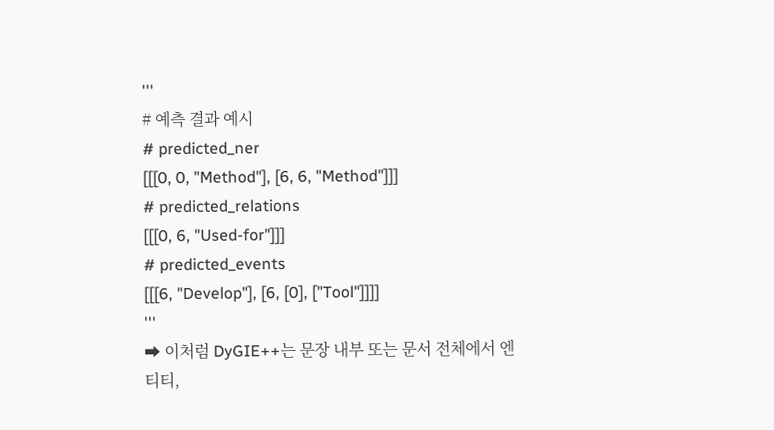'''
# 예측 결과 예시
# predicted_ner
[[[0, 0, "Method"], [6, 6, "Method"]]]
# predicted_relations
[[[0, 6, "Used-for"]]]
# predicted_events
[[[6, "Develop"], [6, [0], ["Tool"]]]]
'''
➡ 이처럼 DyGIE++는 문장 내부 또는 문서 전체에서 엔티티,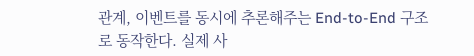관계, 이벤트를 동시에 추론해주는 End-to-End 구조로 동작한다. 실제 사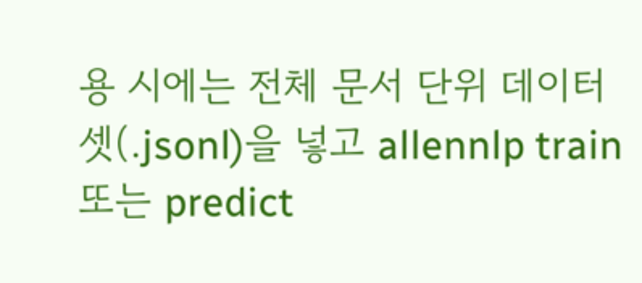용 시에는 전체 문서 단위 데이터셋(.jsonl)을 넣고 allennlp train 또는 predict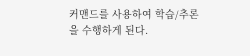커맨드를 사용하여 학습/추론을 수행하게 된다.